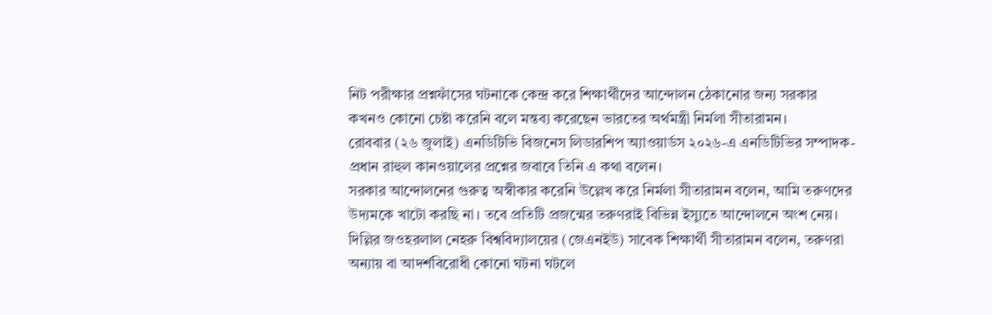নিট পরীক্ষার প্রশ্নফাঁসের ঘটনাকে কেন্দ্র করে শিক্ষার্থীদের আন্দোলন ঠেকানোর জন্য সরকার কখনও কোনো চেষ্টা করেনি বলে মন্তব্য করেছেন ভারতের অর্থমন্ত্রী নির্মলা সীতারামন।
রোববার (২৬ জুলাই) এনডিটিভি বিজনেস লিডারশিপ অ্যাওয়ার্ডস ২০২৬-এ এনডিটিভির সম্পাদক-প্রধান রাহুল কানওয়ালের প্রশ্নের জবাবে তিনি এ কথা বলেন।
সরকার আন্দোলনের গুরুত্ব অস্বীকার করেনি উল্লেখ করে নির্মলা সীতারামন বলেন, আমি তরুণদের উদ্যমকে খাটো করছি না। তবে প্রতিটি প্রজন্মের তরুণরাই বিভিন্ন ইস্যুতে আন্দোলনে অংশ নেয়।
দিল্লির জওহরলাল নেহরু বিশ্ববিদ্যালয়ের (জেএনইউ) সাবেক শিক্ষার্থী সীতারামন বলেন, তরুণরা অন্যায় বা আদর্শবিরোধী কোনো ঘটনা ঘটলে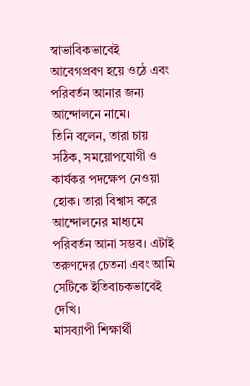স্বাভাবিকভাবেই আবেগপ্রবণ হয়ে ওঠে এবং পরিবর্তন আনার জন্য আন্দোলনে নামে।
তিনি বলেন, তারা চায় সঠিক, সময়োপযোগী ও কার্যকর পদক্ষেপ নেওয়া হোক। তারা বিশ্বাস করে আন্দোলনের মাধ্যমে পরিবর্তন আনা সম্ভব। এটাই তরুণদের চেতনা এবং আমি সেটিকে ইতিবাচকভাবেই দেখি।
মাসব্যাপী শিক্ষার্থী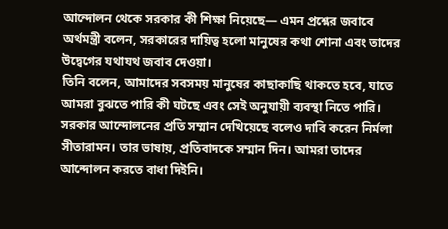আন্দোলন থেকে সরকার কী শিক্ষা নিয়েছে— এমন প্রশ্নের জবাবে অর্থমন্ত্রী বলেন, সরকারের দায়িত্ব হলো মানুষের কথা শোনা এবং তাদের উদ্বেগের যথাযথ জবাব দেওয়া।
তিনি বলেন, আমাদের সবসময় মানুষের কাছাকাছি থাকতে হবে, যাতে আমরা বুঝতে পারি কী ঘটছে এবং সেই অনুযায়ী ব্যবস্থা নিতে পারি।
সরকার আন্দোলনের প্রতি সম্মান দেখিয়েছে বলেও দাবি করেন নির্মলা সীতারামন। তার ভাষায়, প্রতিবাদকে সম্মান দিন। আমরা তাদের আন্দোলন করতে বাধা দিইনি।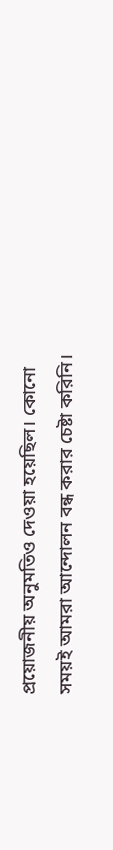প্রয়োজনীয় অনুমতিও দেওয়া হয়েছিল। কোনো সময়ই আমরা আন্দোলন বন্ধ করার চেষ্টা করিনি।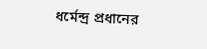ধর্মেন্দ্র প্রধানের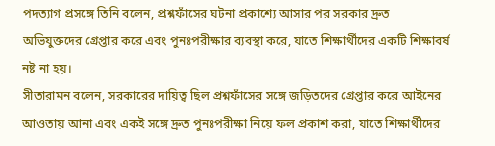পদত্যাগ প্রসঙ্গে তিনি বলেন, প্রশ্নফাঁসের ঘটনা প্রকাশ্যে আসার পর সরকার দ্রুত অভিযুক্তদের গ্রেপ্তার করে এবং পুনঃপরীক্ষার ব্যবস্থা করে, যাতে শিক্ষার্থীদের একটি শিক্ষাবর্ষ নষ্ট না হয়।
সীতারামন বলেন, সরকারের দায়িত্ব ছিল প্রশ্নফাঁসের সঙ্গে জড়িতদের গ্রেপ্তার করে আইনের আওতায় আনা এবং একই সঙ্গে দ্রুত পুনঃপরীক্ষা নিয়ে ফল প্রকাশ করা, যাতে শিক্ষার্থীদের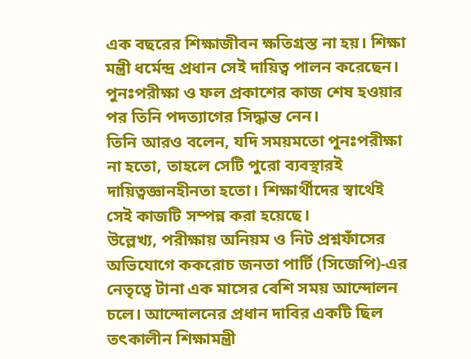এক বছরের শিক্ষাজীবন ক্ষতিগ্রস্ত না হয়। শিক্ষা মন্ত্রী ধর্মেন্দ্র প্রধান সেই দায়িত্ব পালন করেছেন। পুনঃপরীক্ষা ও ফল প্রকাশের কাজ শেষ হওয়ার পর তিনি পদত্যাগের সিদ্ধান্ত নেন।
তিনি আরও বলেন, যদি সময়মতো পুনঃপরীক্ষা না হতো, তাহলে সেটি পুরো ব্যবস্থারই দায়িত্বজ্ঞানহীনতা হতো। শিক্ষার্থীদের স্বার্থেই সেই কাজটি সম্পন্ন করা হয়েছে।
উল্লেখ্য, পরীক্ষায় অনিয়ম ও নিট প্রশ্নফাঁসের অভিযোগে ককরোচ জনতা পার্টি (সিজেপি)-এর নেতৃত্বে টানা এক মাসের বেশি সময় আন্দোলন চলে। আন্দোলনের প্রধান দাবির একটি ছিল তৎকালীন শিক্ষামন্ত্রী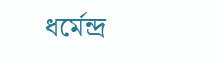ধর্মেন্দ্র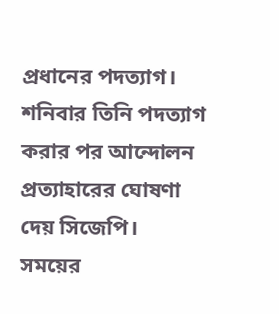প্রধানের পদত্যাগ। শনিবার তিনি পদত্যাগ করার পর আন্দোলন প্রত্যাহারের ঘোষণা দেয় সিজেপি।
সময়ের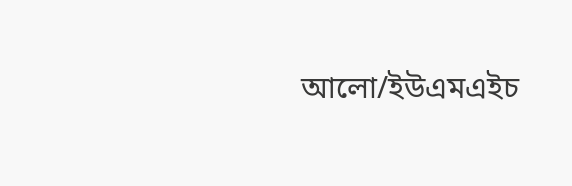আলো/ইউএমএইচ